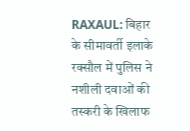RAXAUL: बिहार के सीमावर्ती इलाके रक्सौल में पुलिस ने नशीली दवाओं की तस्करी के खिलाफ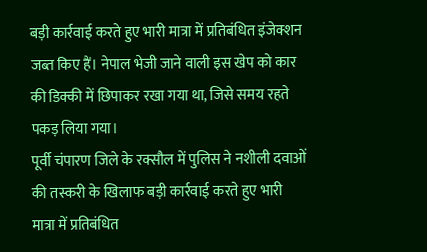बड़ी कार्रवाई करते हुए भारी मात्रा में प्रतिबंधित इंजेक्शन जब्त किए हैं। नेपाल भेजी जाने वाली इस खेप को कार की डिक्की में छिपाकर रखा गया था, जिसे समय रहते पकड़ लिया गया।
पूर्वी चंपारण जिले के रक्सौल में पुलिस ने नशीली दवाओं की तस्करी के खिलाफ बड़ी कार्रवाई करते हुए भारी मात्रा में प्रतिबंधित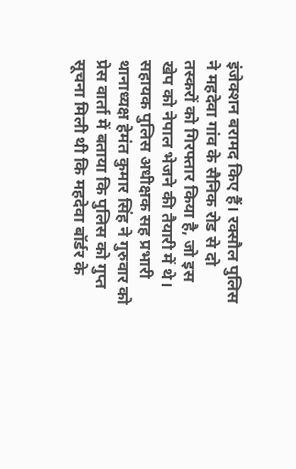इंजेक्शन बरामद किए हैं। रक्सौल पुलिस ने महदेवा गांव के सैनिक रोड से दो तस्करों को गिरफ्तार किया है, जो इस खेप को नेपाल भेजने की तैयारी में थे। सहायक पुलिस अधीक्षक सह प्रभारी थानाध्यक्ष हेमंत कुमार सिंह ने गुरुवार को प्रेस वार्ता में बताया कि पुलिस को गुप्त सूचना मिली थी कि महदेवा बॉर्डर के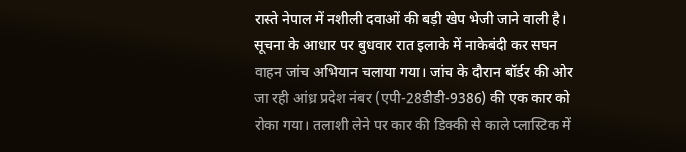रास्ते नेपाल में नशीली दवाओं की बड़ी खेप भेजी जाने वाली है।
सूचना के आधार पर बुधवार रात इलाके में नाकेबंदी कर सघन वाहन जांच अभियान चलाया गया। जांच के दौरान बॉर्डर की ओर जा रही आंध्र प्रदेश नंबर (एपी-28डीडी-9386) की एक कार को रोका गया। तलाशी लेने पर कार की डिक्की से काले प्लास्टिक में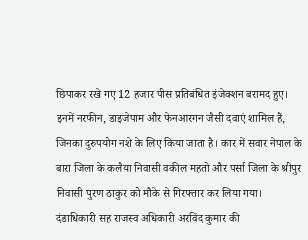छिपाकर रखे गए 12 हजार पीस प्रतिबंधित इंजेक्शन बरामद हुए। इनमें नरफीन, डाइजेपाम और फेनआरगन जैसी दवाएं शामिल हैं, जिनका दुरुपयोग नशे के लिए किया जाता है। कार में सवार नेपाल के बारा जिला के कलैया निवासी वकील महतो और पर्सा जिला के श्रीपुर निवासी पुरण ठाकुर को मौके से गिरफ्तार कर लिया गया।
दंडाधिकारी सह राजस्व अधिकारी अरविंद कुमार की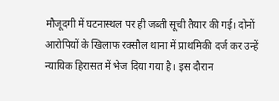मौजूदगी में घटनास्थल पर ही जब्ती सूची तैयार की गई। दोनों आरोपियों के खिलाफ रक्सौल थाना में प्राथमिकी दर्ज कर उन्हें न्यायिक हिरासत में भेज दिया गया है। इस दौरान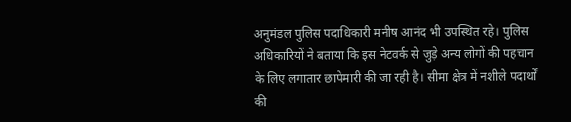अनुमंडल पुलिस पदाधिकारी मनीष आनंद भी उपस्थित रहे। पुलिस अधिकारियों ने बताया कि इस नेटवर्क से जुड़े अन्य लोगों की पहचान के लिए लगातार छापेमारी की जा रही है। सीमा क्षेत्र में नशीले पदार्थों की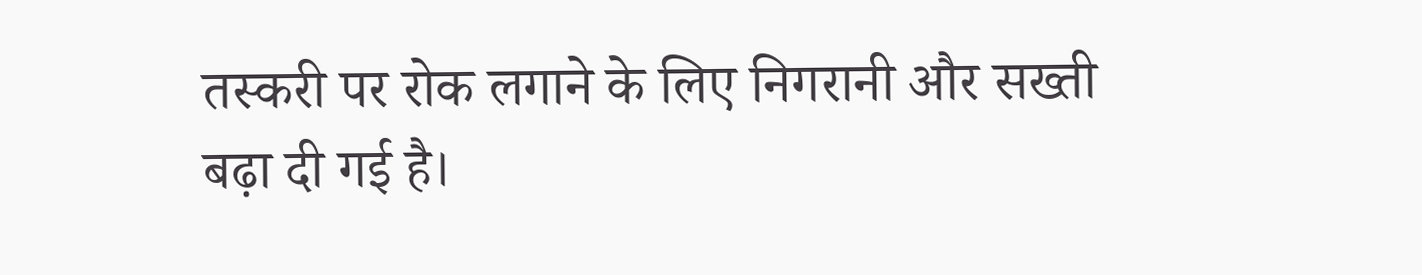तस्करी पर रोक लगाने के लिए निगरानी और सख्ती बढ़ा दी गई है।